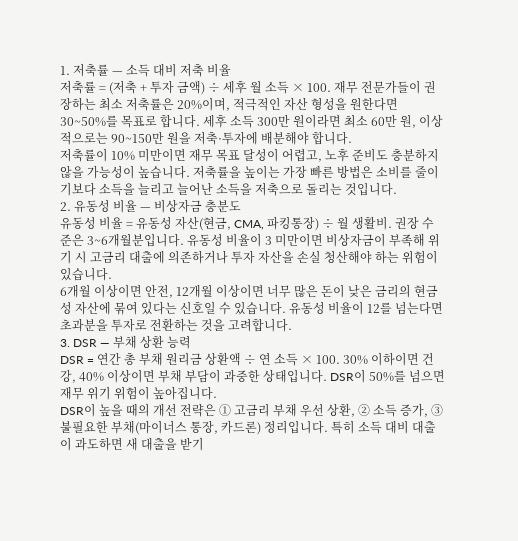1. 저축률 — 소득 대비 저축 비율
저축률 = (저축 + 투자 금액) ÷ 세후 월 소득 × 100. 재무 전문가들이 권장하는 최소 저축률은 20%이며, 적극적인 자산 형성을 원한다면 30~50%를 목표로 합니다. 세후 소득 300만 원이라면 최소 60만 원, 이상적으로는 90~150만 원을 저축·투자에 배분해야 합니다.
저축률이 10% 미만이면 재무 목표 달성이 어렵고, 노후 준비도 충분하지 않을 가능성이 높습니다. 저축률을 높이는 가장 빠른 방법은 소비를 줄이기보다 소득을 늘리고 늘어난 소득을 저축으로 돌리는 것입니다.
2. 유동성 비율 — 비상자금 충분도
유동성 비율 = 유동성 자산(현금, CMA, 파킹통장) ÷ 월 생활비. 권장 수준은 3~6개월분입니다. 유동성 비율이 3 미만이면 비상자금이 부족해 위기 시 고금리 대출에 의존하거나 투자 자산을 손실 청산해야 하는 위험이 있습니다.
6개월 이상이면 안전, 12개월 이상이면 너무 많은 돈이 낮은 금리의 현금성 자산에 묶여 있다는 신호일 수 있습니다. 유동성 비율이 12를 넘는다면 초과분을 투자로 전환하는 것을 고려합니다.
3. DSR — 부채 상환 능력
DSR = 연간 총 부채 원리금 상환액 ÷ 연 소득 × 100. 30% 이하이면 건강, 40% 이상이면 부채 부담이 과중한 상태입니다. DSR이 50%를 넘으면 재무 위기 위험이 높아집니다.
DSR이 높을 때의 개선 전략은 ① 고금리 부채 우선 상환, ② 소득 증가, ③ 불필요한 부채(마이너스 통장, 카드론) 정리입니다. 특히 소득 대비 대출이 과도하면 새 대출을 받기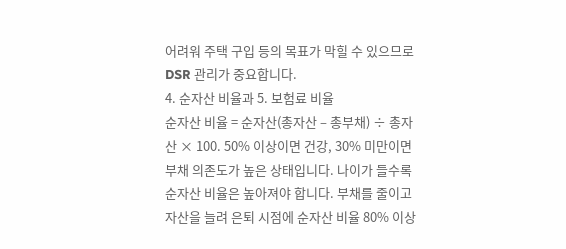어려워 주택 구입 등의 목표가 막힐 수 있으므로 DSR 관리가 중요합니다.
4. 순자산 비율과 5. 보험료 비율
순자산 비율 = 순자산(총자산 – 총부채) ÷ 총자산 × 100. 50% 이상이면 건강, 30% 미만이면 부채 의존도가 높은 상태입니다. 나이가 들수록 순자산 비율은 높아져야 합니다. 부채를 줄이고 자산을 늘려 은퇴 시점에 순자산 비율 80% 이상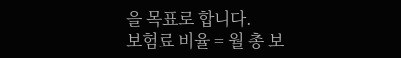을 목표로 합니다.
보험료 비율 = 월 총 보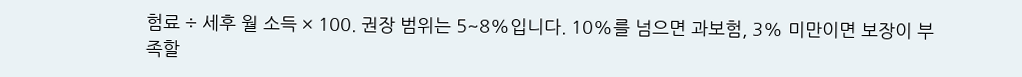험료 ÷ 세후 월 소득 × 100. 권장 범위는 5~8%입니다. 10%를 넘으면 과보험, 3% 미만이면 보장이 부족할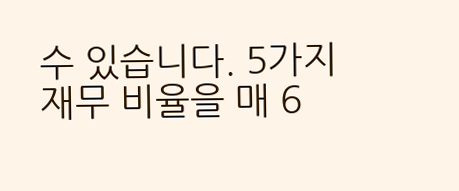수 있습니다. 5가지 재무 비율을 매 6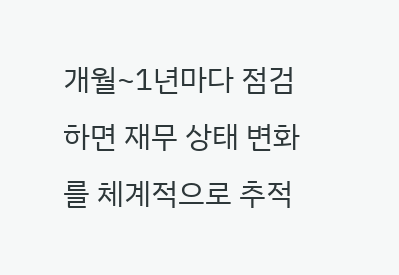개월~1년마다 점검하면 재무 상태 변화를 체계적으로 추적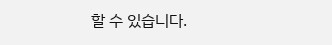할 수 있습니다.